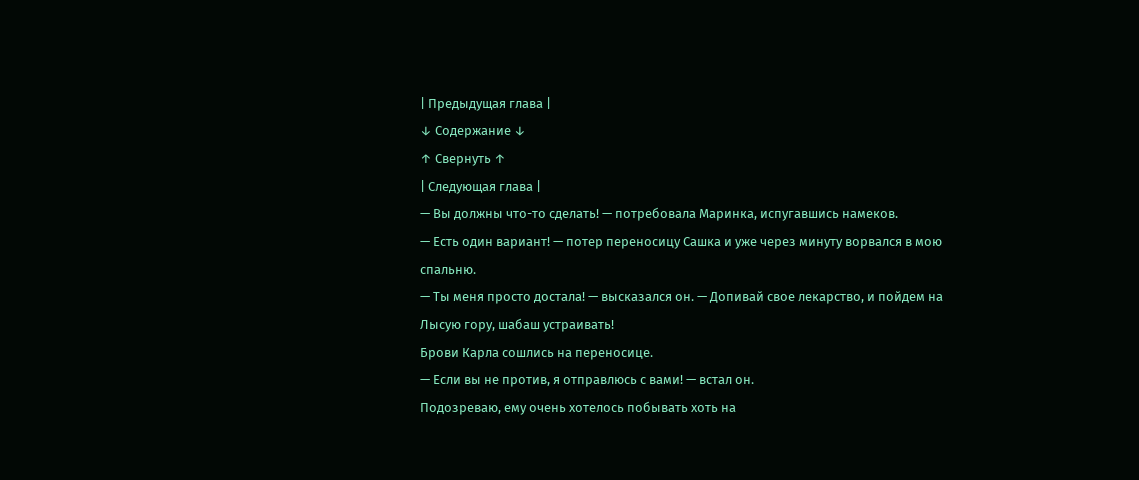| Предыдущая глава |
↓ Содержание ↓
↑ Свернуть ↑
| Следующая глава |
— Вы должны что-то сделать! — потребовала Маринка, испугавшись намеков.
— Есть один вариант! — потер переносицу Сашка и уже через минуту ворвался в мою спальню.
— Ты меня просто достала! — высказался он. — Допивай свое лекарство, и пойдем на Лысую гору, шабаш устраивать!
Брови Карла сошлись на переносице.
— Если вы не против, я отправлюсь с вами! — встал он.
Подозреваю, ему очень хотелось побывать хоть на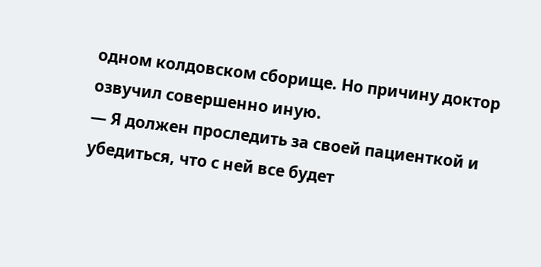одном колдовском сборище. Но причину доктор озвучил совершенно иную.
— Я должен проследить за своей пациенткой и убедиться, что с ней все будет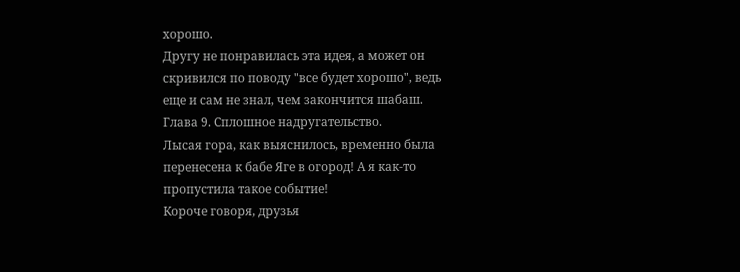хорошо.
Другу не понравилась эта идея, а может он скривился по поводу "все будет хорошо", ведь еще и сам не знал, чем закончится шабаш.
Глава 9. Сплошное надругательство.
Лысая гора, как выяснилось, временно была перенесена к бабе Яге в огород! А я как-то пропустила такое событие!
Короче говоря, друзья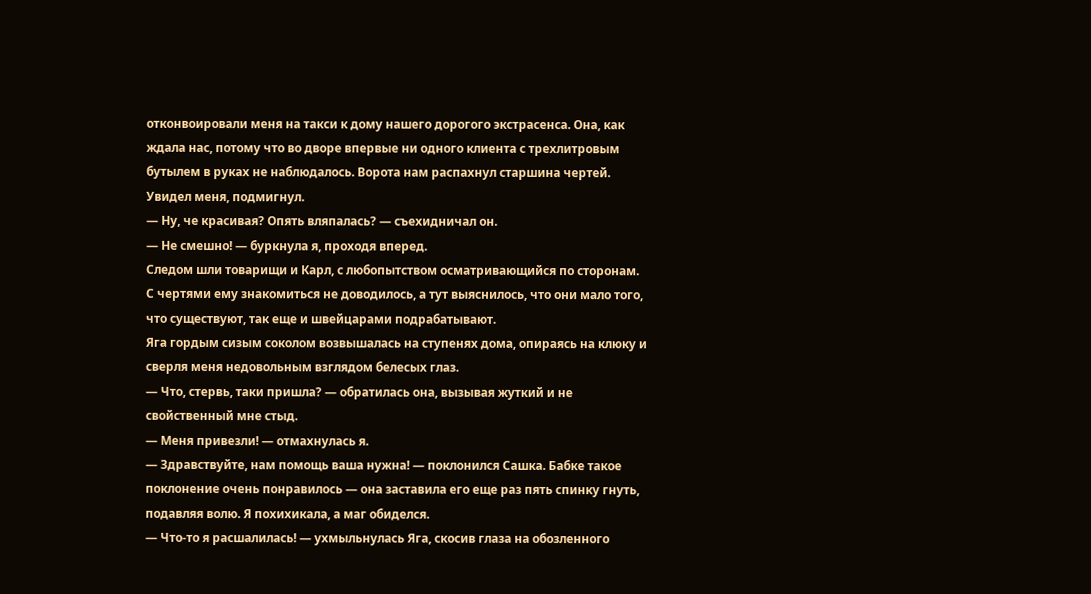отконвоировали меня на такси к дому нашего дорогого экстрасенса. Она, как ждала нас, потому что во дворе впервые ни одного клиента с трехлитровым бутылем в руках не наблюдалось. Ворота нам распахнул старшина чертей. Увидел меня, подмигнул.
— Ну, че красивая? Опять вляпалась? — съехидничал он.
— Не смешно! — буркнула я, проходя вперед.
Следом шли товарищи и Карл, с любопытством осматривающийся по сторонам. С чертями ему знакомиться не доводилось, а тут выяснилось, что они мало того, что существуют, так еще и швейцарами подрабатывают.
Яга гордым сизым соколом возвышалась на ступенях дома, опираясь на клюку и сверля меня недовольным взглядом белесых глаз.
— Что, стервь, таки пришла? — обратилась она, вызывая жуткий и не свойственный мне стыд.
— Меня привезли! — отмахнулась я.
— Здравствуйте, нам помощь ваша нужна! — поклонился Сашка. Бабке такое поклонение очень понравилось — она заставила его еще раз пять спинку гнуть, подавляя волю. Я похихикала, а маг обиделся.
— Что-то я расшалилась! — ухмыльнулась Яга, скосив глаза на обозленного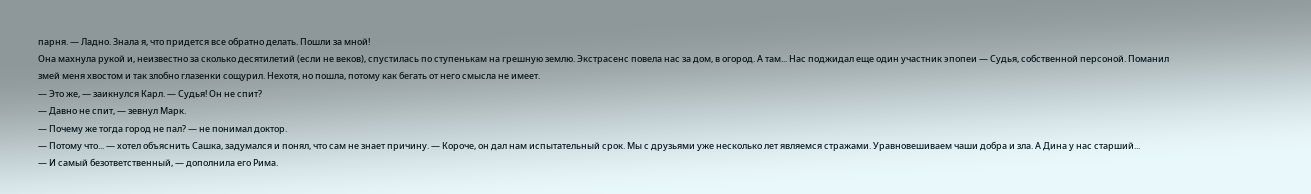парня. — Ладно. Знала я, что придется все обратно делать. Пошли за мной!
Она махнула рукой и, неизвестно за сколько десятилетий (если не веков), спустилась по ступенькам на грешную землю. Экстрасенс повела нас за дом, в огород. А там... Нас поджидал еще один участник эпопеи — Судья, собственной персоной. Поманил змей меня хвостом и так злобно глазенки сощурил. Нехотя, но пошла, потому как бегать от него смысла не имеет.
— Это же, — заикнулся Карл. — Судья! Он не спит?
— Давно не спит, — зевнул Марк.
— Почему же тогда город не пал? — не понимал доктор.
— Потому что... — хотел объяснить Сашка, задумался и понял, что сам не знает причину. — Короче, он дал нам испытательный срок. Мы с друзьями уже несколько лет являемся стражами. Уравновешиваем чаши добра и зла. А Дина у нас старший...
— И самый безответственный, — дополнила его Рима.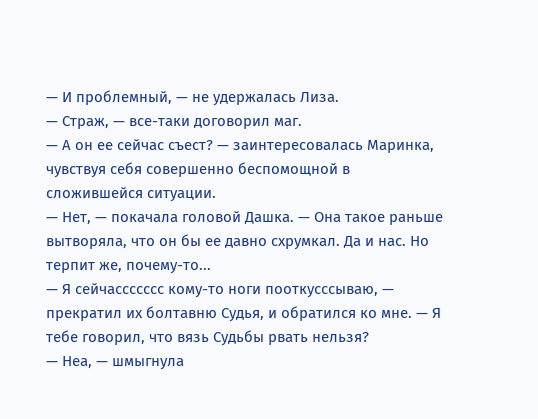— И проблемный, — не удержалась Лиза.
— Страж, — все-таки договорил маг.
— А он ее сейчас съест? — заинтересовалась Маринка, чувствуя себя совершенно беспомощной в сложившейся ситуации.
— Нет, — покачала головой Дашка. — Она такое раньше вытворяла, что он бы ее давно схрумкал. Да и нас. Но терпит же, почему-то...
— Я сейчассссссс кому-то ноги пооткусссываю, — прекратил их болтавню Судья, и обратился ко мне. — Я тебе говорил, что вязь Судьбы рвать нельзя?
— Неа, — шмыгнула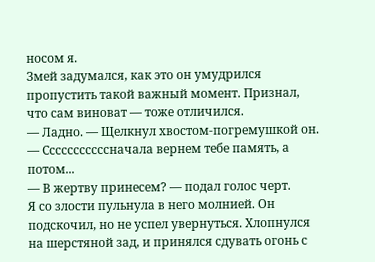носом я.
Змей задумался, как это он умудрился пропустить такой важный момент. Признал, что сам виноват — тоже отличился.
— Ладно. — Щелкнул хвостом-погремушкой он. — Сссссссссссначала вернем тебе память, а потом...
— В жертву принесем? — подал голос черт.
Я со злости пульнула в него молнией. Он подскочил, но не успел увернуться. Хлопнулся на шерстяной зад, и принялся сдувать огонь с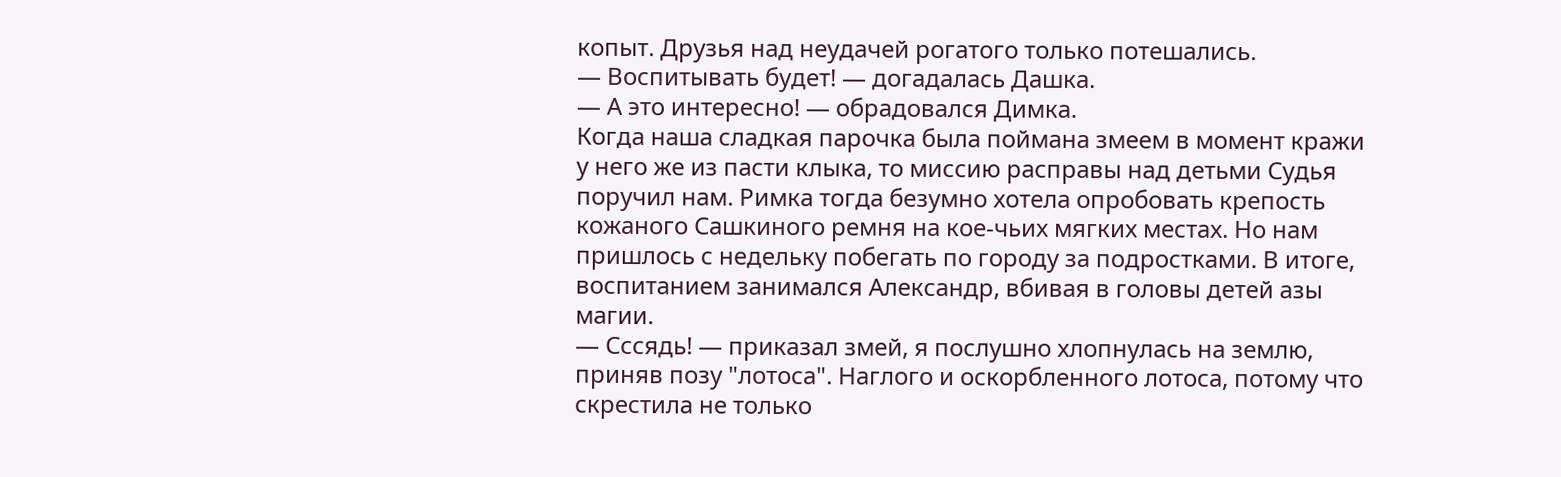копыт. Друзья над неудачей рогатого только потешались.
— Воспитывать будет! — догадалась Дашка.
— А это интересно! — обрадовался Димка.
Когда наша сладкая парочка была поймана змеем в момент кражи у него же из пасти клыка, то миссию расправы над детьми Судья поручил нам. Римка тогда безумно хотела опробовать крепость кожаного Сашкиного ремня на кое-чьих мягких местах. Но нам пришлось с недельку побегать по городу за подростками. В итоге, воспитанием занимался Александр, вбивая в головы детей азы магии.
— Сссядь! — приказал змей, я послушно хлопнулась на землю, приняв позу "лотоса". Наглого и оскорбленного лотоса, потому что скрестила не только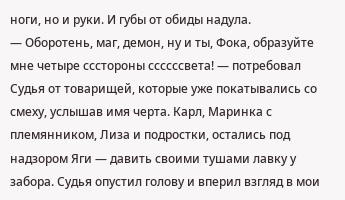ноги, но и руки. И губы от обиды надула.
— Оборотень, маг, демон, ну и ты, Фока, образуйте мне четыре ссстороны ссссссвета! — потребовал Судья от товарищей, которые уже покатывались со смеху, услышав имя черта. Карл, Маринка с племянником, Лиза и подростки, остались под надзором Яги — давить своими тушами лавку у забора. Судья опустил голову и вперил взгляд в мои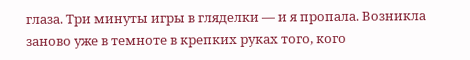глаза. Три минуты игры в гляделки — и я пропала. Возникла заново уже в темноте в крепких руках того, кого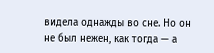видела однажды во сне. Но он не был нежен, как тогда — а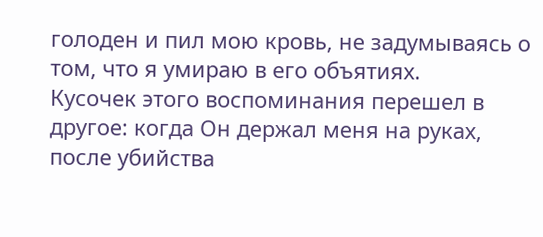голоден и пил мою кровь, не задумываясь о том, что я умираю в его объятиях.
Кусочек этого воспоминания перешел в другое: когда Он держал меня на руках, после убийства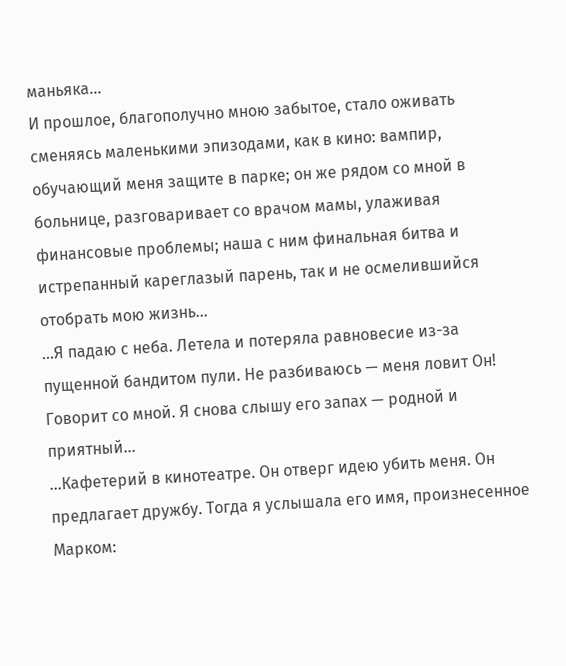маньяка...
И прошлое, благополучно мною забытое, стало оживать сменяясь маленькими эпизодами, как в кино: вампир, обучающий меня защите в парке; он же рядом со мной в больнице, разговаривает со врачом мамы, улаживая финансовые проблемы; наша с ним финальная битва и истрепанный кареглазый парень, так и не осмелившийся отобрать мою жизнь...
...Я падаю с неба. Летела и потеряла равновесие из-за пущенной бандитом пули. Не разбиваюсь — меня ловит Он! Говорит со мной. Я снова слышу его запах — родной и приятный...
...Кафетерий в кинотеатре. Он отверг идею убить меня. Он предлагает дружбу. Тогда я услышала его имя, произнесенное Марком: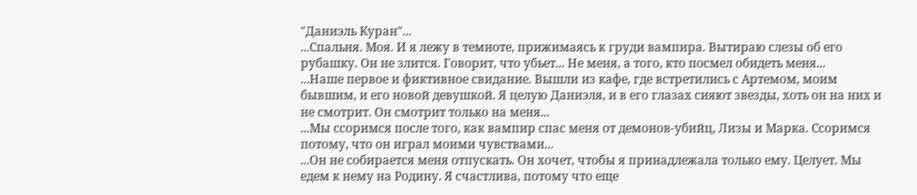"Даниэль Куран"...
...Спальня. Моя. И я лежу в темноте, прижимаясь к груди вампира. Вытираю слезы об его рубашку. Он не злится. Говорит, что убьет... Не меня, а того, кто посмел обидеть меня...
...Наше первое и фиктивное свидание. Вышли из кафе, где встретились с Артемом, моим бывшим, и его новой девушкой. Я целую Даниэля, и в его глазах сияют звезды, хоть он на них и не смотрит. Он смотрит только на меня...
...Мы ссоримся после того, как вампир спас меня от демонов-убийц, Лизы и Марка. Ссоримся потому, что он играл моими чувствами...
...Он не собирается меня отпускать. Он хочет, чтобы я принадлежала только ему. Целует. Мы едем к нему на Родину. Я счастлива, потому что еще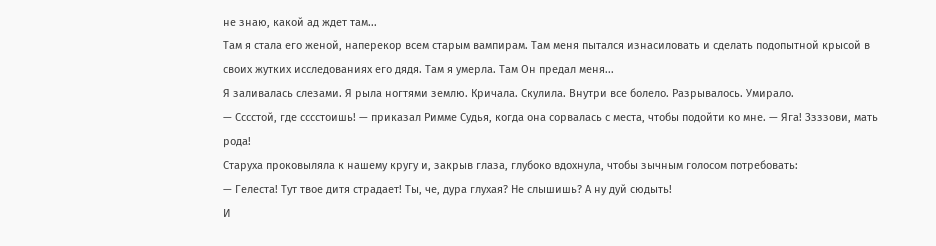не знаю, какой ад ждет там...
Там я стала его женой, наперекор всем старым вампирам. Там меня пытался изнасиловать и сделать подопытной крысой в своих жутких исследованиях его дядя. Там я умерла. Там Он предал меня...
Я заливалась слезами. Я рыла ногтями землю. Кричала. Скулила. Внутри все болело. Разрывалось. Умирало.
— Сссстой, где сссстоишь! — приказал Римме Судья, когда она сорвалась с места, чтобы подойти ко мне. — Яга! Ззззови, мать рода!
Старуха проковыляла к нашему кругу и, закрыв глаза, глубоко вдохнула, чтобы зычным голосом потребовать:
— Гелеста! Тут твое дитя страдает! Ты, че, дура глухая? Не слышишь? А ну дуй сюдыть!
И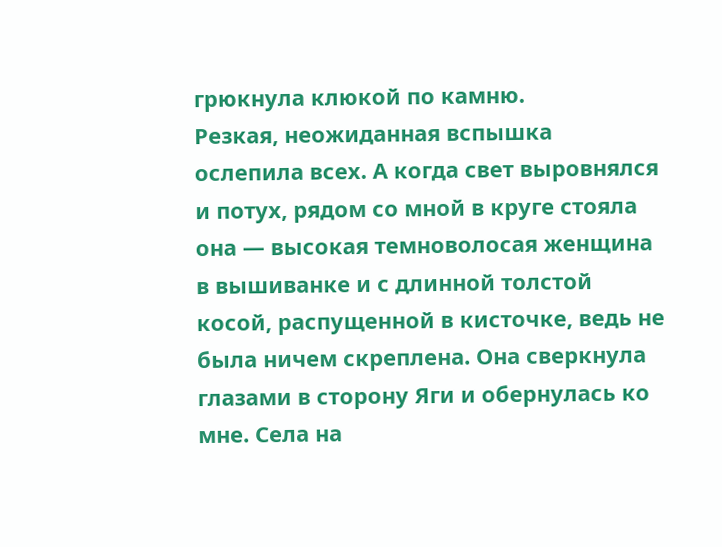грюкнула клюкой по камню.
Резкая, неожиданная вспышка ослепила всех. А когда свет выровнялся и потух, рядом со мной в круге стояла она — высокая темноволосая женщина в вышиванке и с длинной толстой косой, распущенной в кисточке, ведь не была ничем скреплена. Она сверкнула глазами в сторону Яги и обернулась ко мне. Села на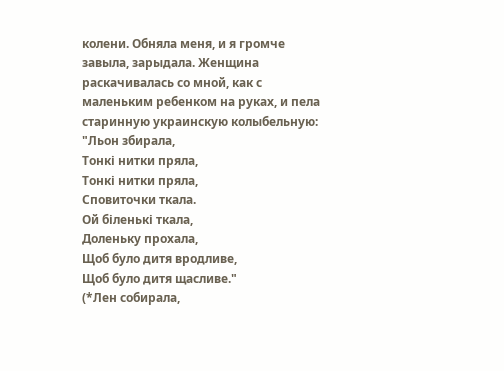колени. Обняла меня, и я громче завыла, зарыдала. Женщина раскачивалась со мной, как с маленьким ребенком на руках, и пела старинную украинскую колыбельную:
"Льон збирала,
Тонкі нитки пряла,
Тонкі нитки пряла,
Сповиточки ткала.
Ой біленькі ткала,
Доленьку прохала,
Щоб було дитя вродливе,
Щоб було дитя щасливе."
(*Лен собирала,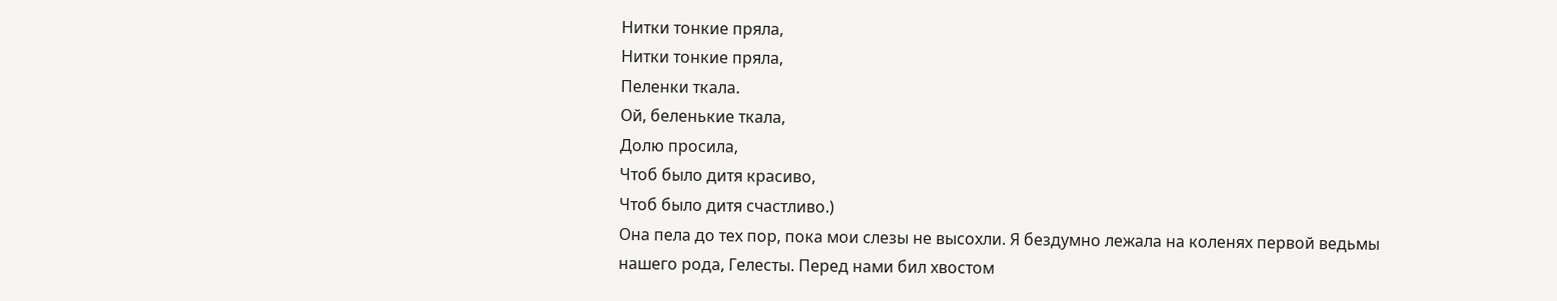Нитки тонкие пряла,
Нитки тонкие пряла,
Пеленки ткала.
Ой, беленькие ткала,
Долю просила,
Чтоб было дитя красиво,
Чтоб было дитя счастливо.)
Она пела до тех пор, пока мои слезы не высохли. Я бездумно лежала на коленях первой ведьмы нашего рода, Гелесты. Перед нами бил хвостом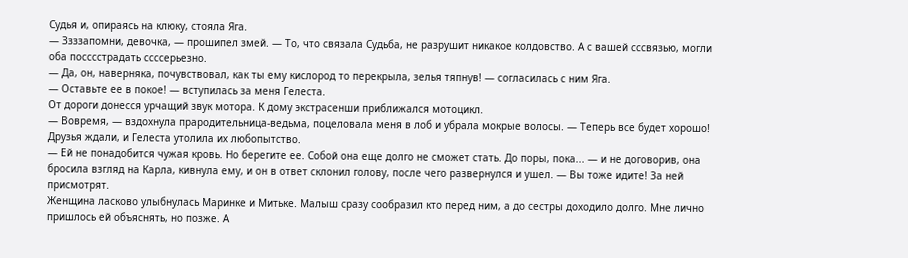Судья и, опираясь на клюку, стояла Яга.
— Ззззапомни, девочка, — прошипел змей. — То, что связала Судьба, не разрушит никакое колдовство. А с вашей сссвязью, могли оба посссстрадать ссссерьезно.
— Да, он, наверняка, почувствовал, как ты ему кислород то перекрыла, зелья тяпнув! — согласилась с ним Яга.
— Оставьте ее в покое! — вступилась за меня Гелеста.
От дороги донесся урчащий звук мотора. К дому экстрасенши приближался мотоцикл.
— Вовремя, — вздохнула прародительница-ведьма, поцеловала меня в лоб и убрала мокрые волосы. — Теперь все будет хорошо!
Друзья ждали, и Гелеста утолила их любопытство.
— Ей не понадобится чужая кровь. Но берегите ее. Собой она еще долго не сможет стать. До поры, пока... — и не договорив, она бросила взгляд на Карла, кивнула ему, и он в ответ склонил голову, после чего развернулся и ушел. — Вы тоже идите! За ней присмотрят.
Женщина ласково улыбнулась Маринке и Митьке. Малыш сразу сообразил кто перед ним, а до сестры доходило долго. Мне лично пришлось ей объяснять, но позже. А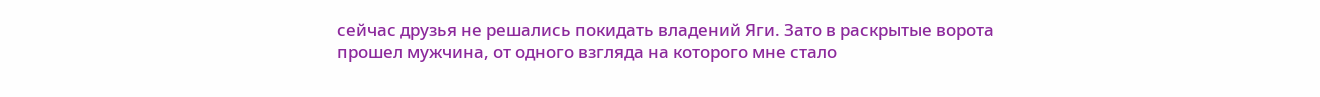сейчас друзья не решались покидать владений Яги. Зато в раскрытые ворота прошел мужчина, от одного взгляда на которого мне стало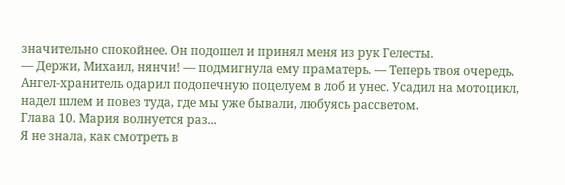значительно спокойнее. Он подошел и принял меня из рук Гелесты.
— Держи, Михаил, нянчи! — подмигнула ему праматерь. — Теперь твоя очередь.
Ангел-хранитель одарил подопечную поцелуем в лоб и унес. Усадил на мотоцикл, надел шлем и повез туда, где мы уже бывали, любуясь рассветом.
Глава 10. Мария волнуется раз...
Я не знала, как смотреть в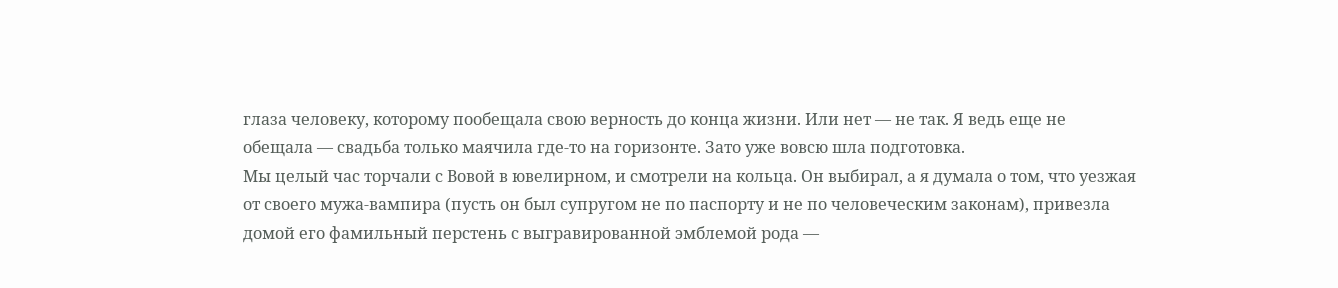глаза человеку, которому пообещала свою верность до конца жизни. Или нет — не так. Я ведь еще не обещала — свадьба только маячила где-то на горизонте. Зато уже вовсю шла подготовка.
Мы целый час торчали с Вовой в ювелирном, и смотрели на кольца. Он выбирал, а я думала о том, что уезжая от своего мужа-вампира (пусть он был супругом не по паспорту и не по человеческим законам), привезла домой его фамильный перстень с выгравированной эмблемой рода —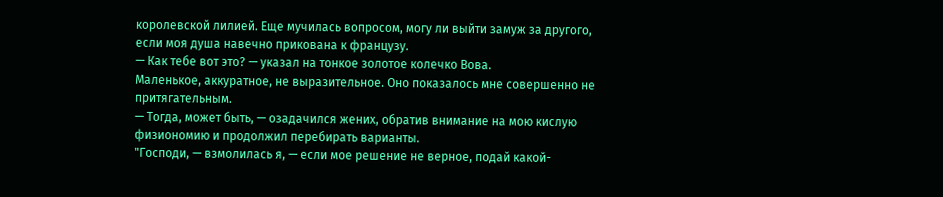королевской лилией. Еще мучилась вопросом, могу ли выйти замуж за другого, если моя душа навечно прикована к французу.
— Как тебе вот это? — указал на тонкое золотое колечко Вова.
Маленькое, аккуратное, не выразительное. Оно показалось мне совершенно не притягательным.
— Тогда, может быть, — озадачился жених, обратив внимание на мою кислую физиономию и продолжил перебирать варианты.
"Господи, — взмолилась я, — если мое решение не верное, подай какой-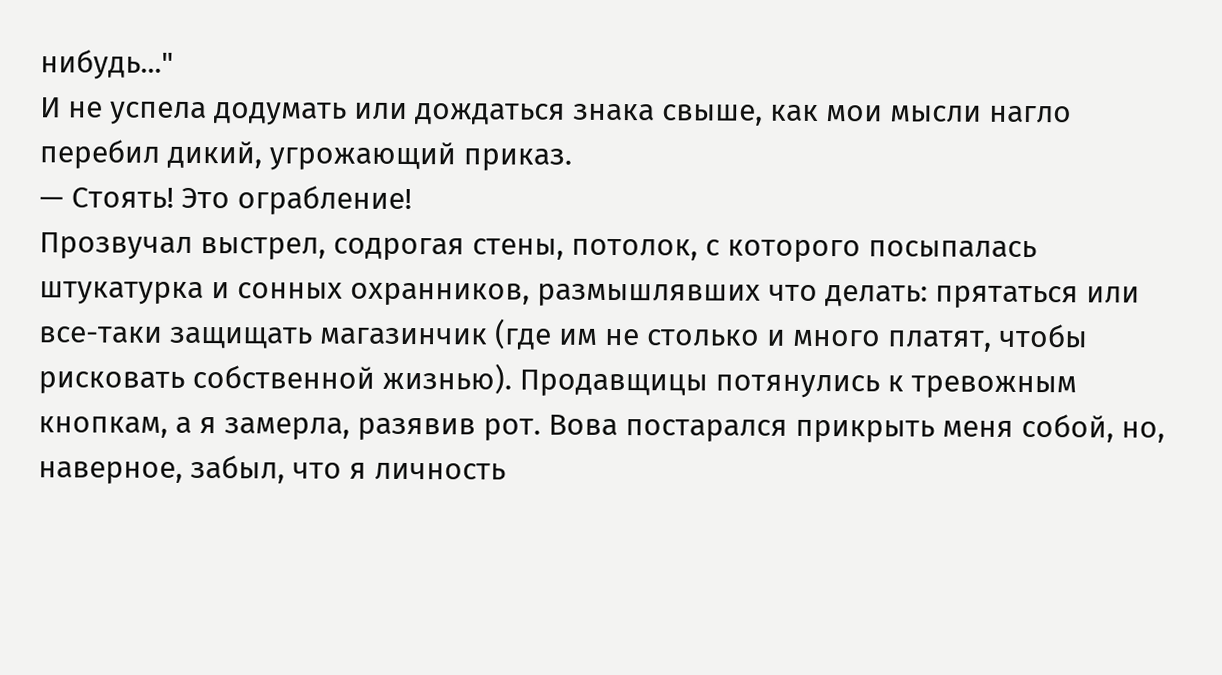нибудь..."
И не успела додумать или дождаться знака свыше, как мои мысли нагло перебил дикий, угрожающий приказ.
— Стоять! Это ограбление!
Прозвучал выстрел, содрогая стены, потолок, с которого посыпалась штукатурка и сонных охранников, размышлявших что делать: прятаться или все-таки защищать магазинчик (где им не столько и много платят, чтобы рисковать собственной жизнью). Продавщицы потянулись к тревожным кнопкам, а я замерла, разявив рот. Вова постарался прикрыть меня собой, но, наверное, забыл, что я личность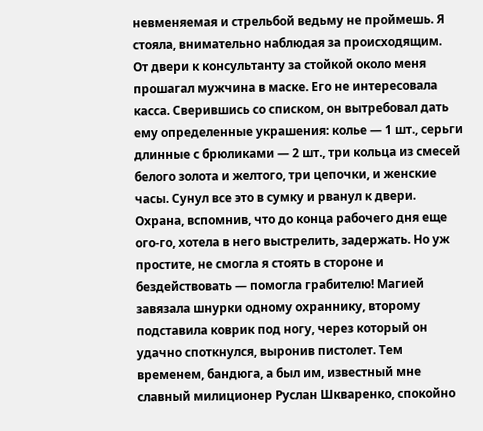невменяемая и стрельбой ведьму не проймешь. Я стояла, внимательно наблюдая за происходящим.
От двери к консультанту за стойкой около меня прошагал мужчина в маске. Его не интересовала касса. Сверившись со списком, он вытребовал дать ему определенные украшения: колье — 1 шт., серьги длинные с брюликами — 2 шт., три кольца из смесей белого золота и желтого, три цепочки, и женские часы. Сунул все это в сумку и рванул к двери. Охрана, вспомнив, что до конца рабочего дня еще ого-го, хотела в него выстрелить, задержать. Но уж простите, не смогла я стоять в стороне и бездействовать — помогла грабителю! Магией завязала шнурки одному охраннику, второму подставила коврик под ногу, через который он удачно споткнулся, выронив пистолет. Тем временем, бандюга, а был им, известный мне славный милиционер Руслан Шкваренко, спокойно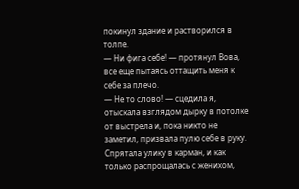покинул здание и растворился в толпе.
— Ни фига себе! — протянул Вова, все еще пытаясь оттащить меня к себе за плечо.
— Не то слово! — сцедила я, отыскала взглядом дырку в потолке от выстрела и, пока никто не заметил, призвала пулю себе в руку. Спрятала улику в карман, и как только распрощалась с женихом,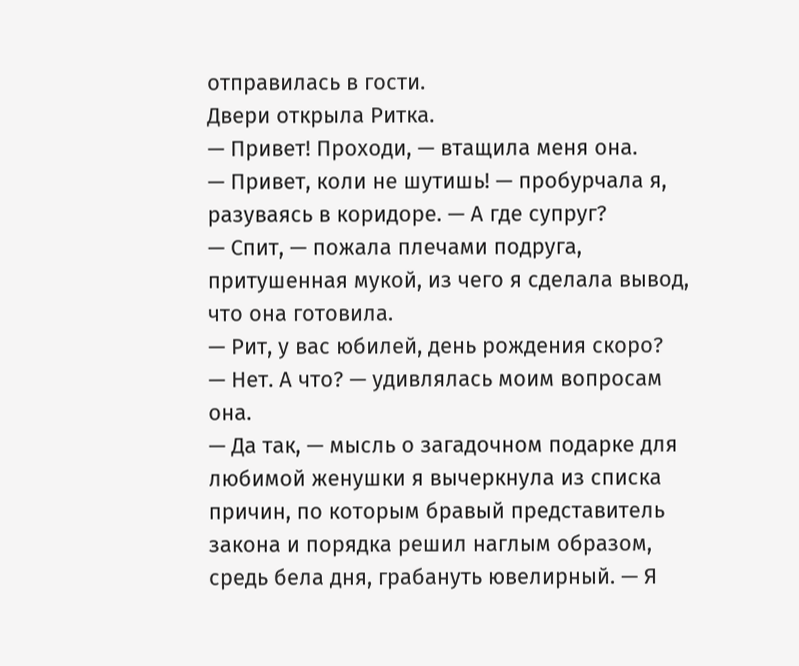отправилась в гости.
Двери открыла Ритка.
— Привет! Проходи, — втащила меня она.
— Привет, коли не шутишь! — пробурчала я, разуваясь в коридоре. — А где супруг?
— Спит, — пожала плечами подруга, притушенная мукой, из чего я сделала вывод, что она готовила.
— Рит, у вас юбилей, день рождения скоро?
— Нет. А что? — удивлялась моим вопросам она.
— Да так, — мысль о загадочном подарке для любимой женушки я вычеркнула из списка причин, по которым бравый представитель закона и порядка решил наглым образом, средь бела дня, грабануть ювелирный. — Я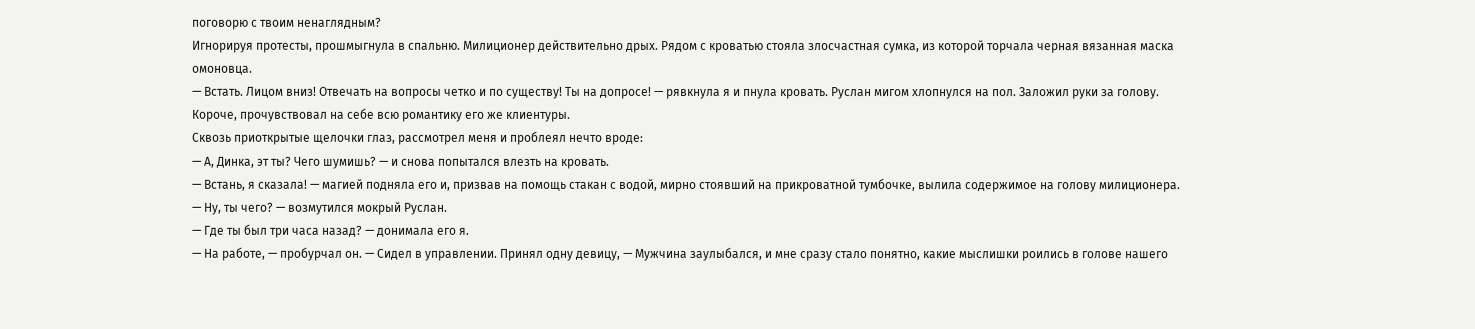поговорю с твоим ненаглядным?
Игнорируя протесты, прошмыгнула в спальню. Милиционер действительно дрых. Рядом с кроватью стояла злосчастная сумка, из которой торчала черная вязанная маска омоновца.
— Встать. Лицом вниз! Отвечать на вопросы четко и по существу! Ты на допросе! — рявкнула я и пнула кровать. Руслан мигом хлопнулся на пол. Заложил руки за голову. Короче, прочувствовал на себе всю романтику его же клиентуры.
Сквозь приоткрытые щелочки глаз, рассмотрел меня и проблеял нечто вроде:
— А, Динка, эт ты? Чего шумишь? — и снова попытался влезть на кровать.
— Встань, я сказала! — магией подняла его и, призвав на помощь стакан с водой, мирно стоявший на прикроватной тумбочке, вылила содержимое на голову милиционера.
— Ну, ты чего? — возмутился мокрый Руслан.
— Где ты был три часа назад? — донимала его я.
— На работе, — пробурчал он. — Сидел в управлении. Принял одну девицу, — Мужчина заулыбался, и мне сразу стало понятно, какие мыслишки роились в голове нашего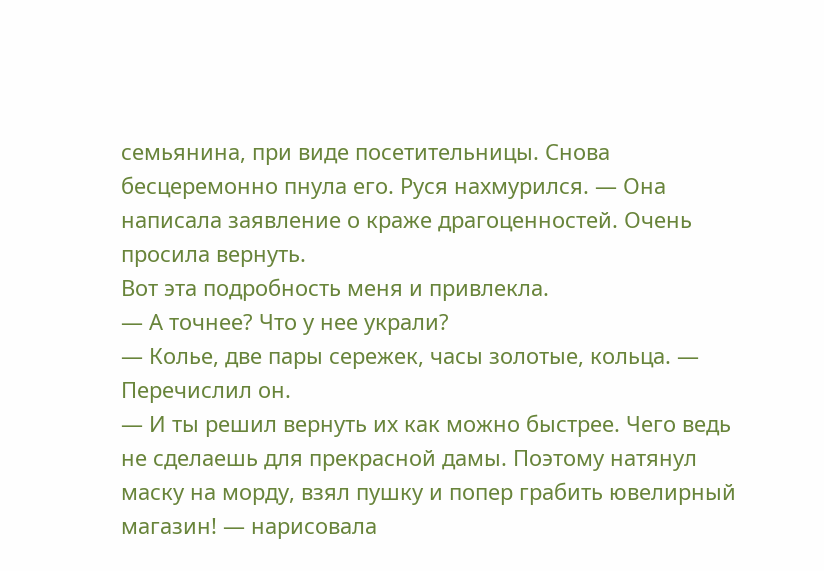семьянина, при виде посетительницы. Снова бесцеремонно пнула его. Руся нахмурился. — Она написала заявление о краже драгоценностей. Очень просила вернуть.
Вот эта подробность меня и привлекла.
— А точнее? Что у нее украли?
— Колье, две пары сережек, часы золотые, кольца. — Перечислил он.
— И ты решил вернуть их как можно быстрее. Чего ведь не сделаешь для прекрасной дамы. Поэтому натянул маску на морду, взял пушку и попер грабить ювелирный магазин! — нарисовала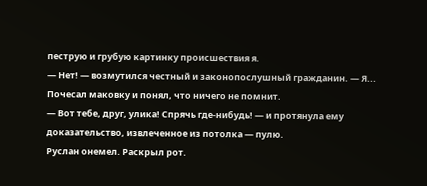пеструю и грубую картинку происшествия я.
— Нет! — возмутился честный и законопослушный гражданин. — Я...
Почесал маковку и понял, что ничего не помнит.
— Вот тебе, друг, улика! Спрячь где-нибудь! — и протянула ему доказательство, извлеченное из потолка — пулю.
Руслан онемел. Раскрыл рот.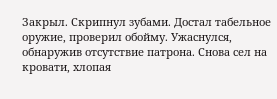Закрыл. Скрипнул зубами. Достал табельное оружие, проверил обойму. Ужаснулся, обнаружив отсутствие патрона. Снова сел на кровати, хлопая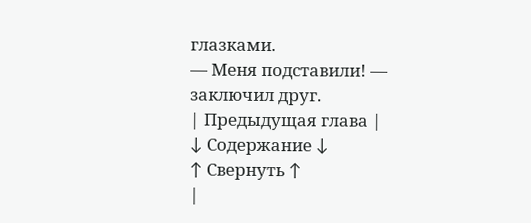глазками.
— Меня подставили! — заключил друг.
| Предыдущая глава |
↓ Содержание ↓
↑ Свернуть ↑
|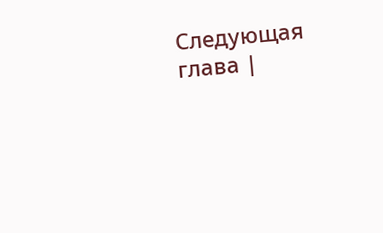Следующая глава |